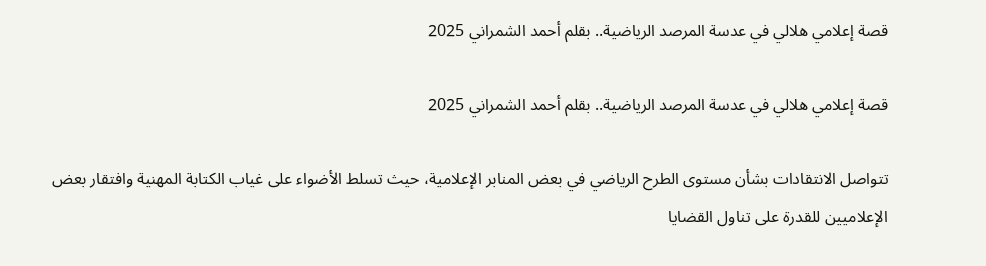قصة إعلامي هلالي في عدسة المرصد الرياضية.. بقلم أحمد الشمراني 2025

قصة إعلامي هلالي في عدسة المرصد الرياضية.. بقلم أحمد الشمراني 2025

تتواصل الانتقادات بشأن مستوى الطرح الرياضي في بعض المنابر الإعلامية، حيث تسلط الأضواء على غياب الكتابة المهنية وافتقار بعض الإعلاميين للقدرة على تناول القضايا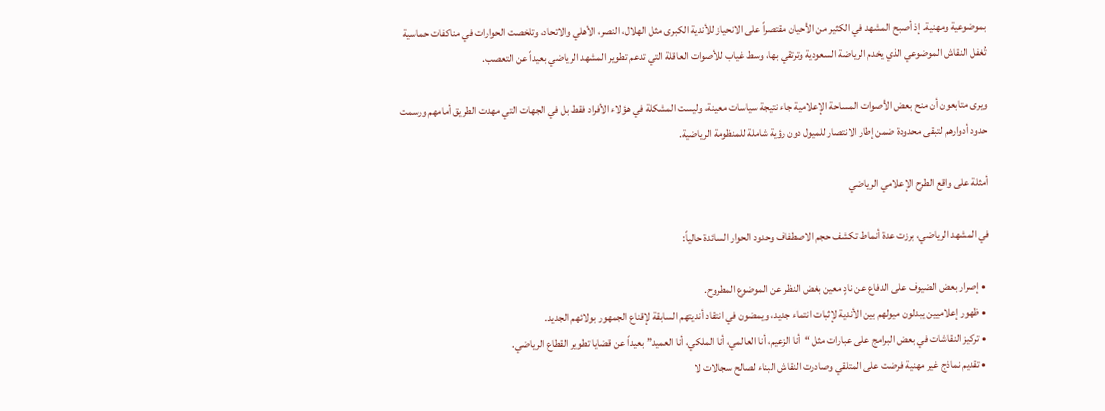بموضوعية ومهنية. إذ أصبح المشهد في الكثير من الأحيان مقتصراً على الانحياز للأندية الكبرى مثل الهلال، النصر، الأهلي والاتحاد، وتلخصت الحوارات في مناكفات حماسية تُغفل النقاش الموضوعي الذي يخدم الرياضة السعودية وترتقي بها، وسط غياب للأصوات العاقلة التي تدعم تطوير المشهد الرياضي بعيداً عن التعصب.

ويرى متابعون أن منح بعض الأصوات المساحة الإعلامية جاء نتيجة سياسات معينة، وليست المشكلة في هؤلاء الأفراد فقط بل في الجهات التي مهدت الطريق أمامهم ورسمت حدود أدوارهم لتبقى محدودة ضمن إطار الانتصار للميول دون رؤية شاملة للمنظومة الرياضية.

أمثلة على واقع الطرح الإعلامي الرياضي

في المشهد الرياضي، برزت عدة أنماط تكشف حجم الاصطفاف وحدود الحوار السائدة حالياً:

  • إصرار بعض الضيوف على الدفاع عن نادٍ معين بغض النظر عن الموضوع المطروح.
  • ظهور إعلاميين يبدلون ميولهم بين الأندية لإثبات انتماء جديد، ويمضون في انتقاد أنديتهم السابقة لإقناع الجمهور بولائهم الجديد.
  • تركيز النقاشات في بعض البرامج على عبارات مثل “أنا الزعيم، أنا العالمي، أنا الملكي، أنا العميد” بعيداً عن قضايا تطوير القطاع الرياضي.
  • تقديم نماذج غير مهنية فرضت على المتلقي وصادرت النقاش البناء لصالح سجالات لا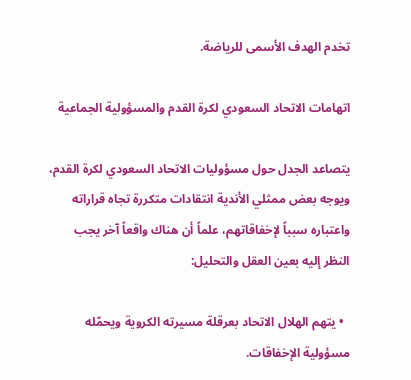تخدم الهدف الأسمى للرياضة.

اتهامات الاتحاد السعودي لكرة القدم والمسؤولية الجماعية

يتصاعد الجدل حول مسؤوليات الاتحاد السعودي لكرة القدم، ويوجه بعض ممثلي الأندية انتقادات متكررة تجاه قراراته واعتباره سبباً لإخفاقاتهم، علماً أن هناك واقعاً آخر يجب النظر إليه بعين العقل والتحليل:

  • يتهم الهلال الاتحاد بعرقلة مسيرته الكروية ويحمّله مسؤولية الإخفاقات.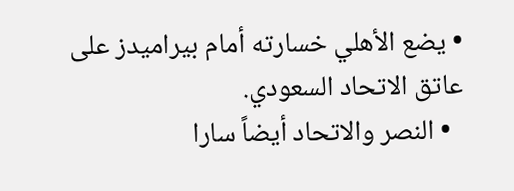• يضع الأهلي خسارته أمام بيراميدز على عاتق الاتحاد السعودي.
  • النصر والاتحاد أيضاً سارا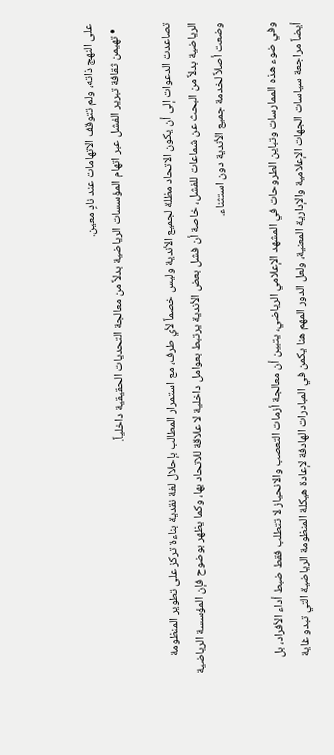على النهج ذاته، ولم تتوقف الاتهامات عند نادٍ معين.
  • تهيمن ثقافة تبرير الفشل عبر اتهام المؤسسات الرياضية بدلاً من معالجة التحديات الحقيقية داخلياً.

تصاعدت الدعوات إلى أن يكون الاتحاد مظلة لجميع الأندية وليس خصماً لأي طرف، مع استمرار المطالب بإحلال لغة نقدية بناءة تركز على تطوير المنظومة الرياضية بدلاً من البحث عن شماعات للفشل، خاصة أن فشل بعض الأندية يرتبط بعوامل داخلية لا علاقة للاتحاد بها، وكما يظهر بوضوح فإن المؤسسة الرياضية وضعت أصلاً لخدمة جميع الأندية دون استثناء.

وفي ضوء هذه الممارسات وتباين الطروحات في المشهد الإعلامي الرياضي، يتبين أن معالجة أزمات التعصب والانحياز لا تتطلب فقط ضبط أداء الأفراد، بل أيضاً مراجعة سياسات الجهات الإعلامية والإدارية المعنية، ولعل الدور المهم هنا يكمن في المبادرات الهادفة لإعادة هيكلة المنظومة الرياضية التي تبدو غاية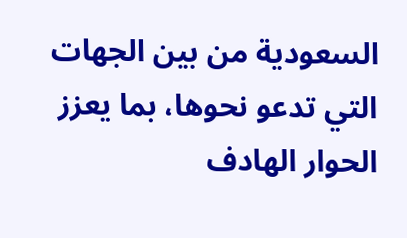السعودية من بين الجهات التي تدعو نحوها، بما يعزز الحوار الهادف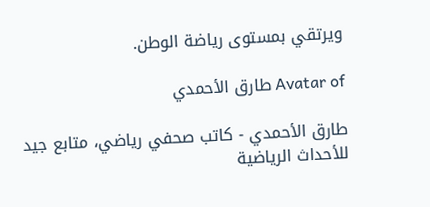ويرتقي بمستوى رياضة الوطن.

Avatar of طارق الأحمدي

طارق الأحمدي - كاتب صحفي رياضي، متابع جيد للأحداث الرياضية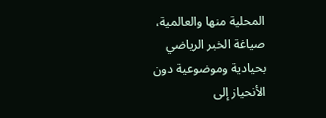المحلية منها والعالمية، صياغة الخبر الرياضي بحيادية وموضوعية دون الأنحياز إلى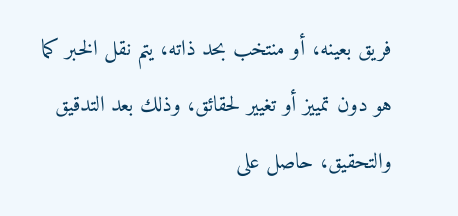فريق بعينه، أو منتخب بحد ذاته، يتم نقل الخبر كما هو دون تمييز أو تغيير لحقائق، وذلك بعد التدقيق والتحقيق، حاصل على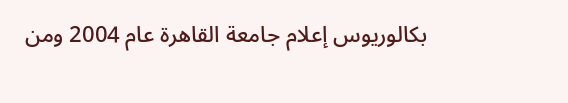بكالوريوس إعلام جامعة القاهرة عام 2004 ومن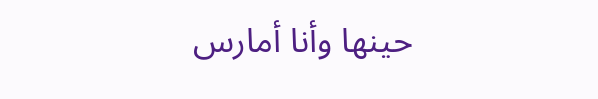حينها وأنا أمارس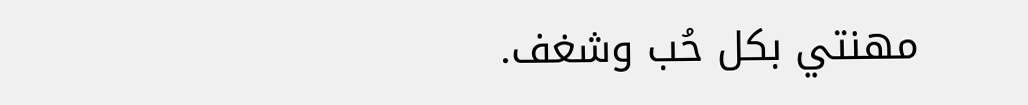مهنتي بكل حُب وشغف.